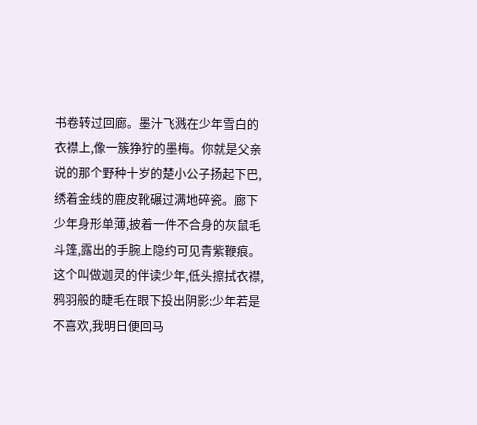书卷转过回廊。墨汁飞溅在少年雪白的衣襟上,像一簇狰狞的墨梅。你就是父亲说的那个野种十岁的楚小公子扬起下巴,绣着金线的鹿皮靴碾过满地碎瓷。廊下少年身形单薄,披着一件不合身的灰鼠毛斗篷,露出的手腕上隐约可见青紫鞭痕。这个叫做迦灵的伴读少年,低头擦拭衣襟,鸦羽般的睫毛在眼下投出阴影:少年若是不喜欢,我明日便回马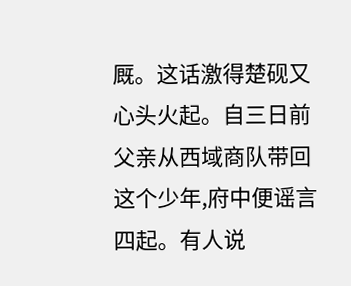厩。这话激得楚砚又心头火起。自三日前父亲从西域商队带回这个少年,府中便谣言四起。有人说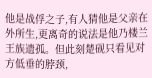他是战俘之子,有人猜他是父亲在外所生,更离奇的说法是他乃楼兰王族遗孤。但此刻楚砚只看见对方低垂的脖颈,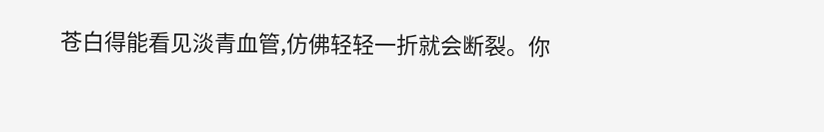苍白得能看见淡青血管,仿佛轻轻一折就会断裂。你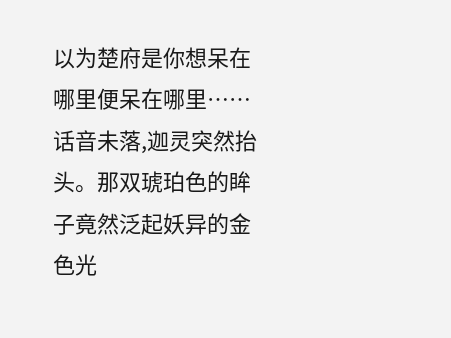以为楚府是你想呆在哪里便呆在哪里……话音未落,迦灵突然抬头。那双琥珀色的眸子竟然泛起妖异的金色光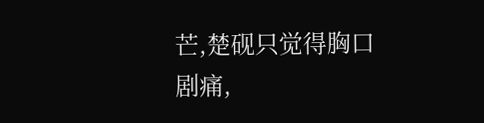芒,楚砚只觉得胸口剧痛,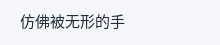仿佛被无形的手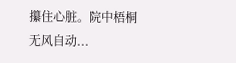攥住心脏。院中梧桐无风自动...